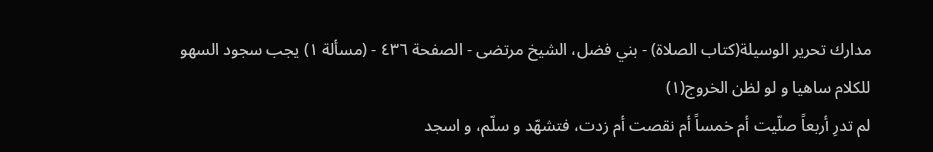مدارك تحرير الوسيلة(كتاب الصلاة) - بني فضل، الشيخ مرتضى - الصفحة ٤٣٦ - (مسألة ١) يجب سجود السهو للكلام ساهيا و لو لظن الخروج(١)
لم تدرِ أربعاً صلّيت أم خمساً أم نقصت أم زدت، فتشهّد و سلّم، و اسجد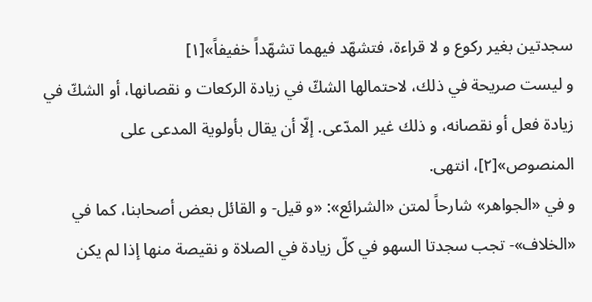سجدتين بغير ركوع و لا قراءة، فتشهّد فيهما تشهّداً خفيفاً»[١]
و ليست صريحة في ذلك، لاحتمالها الشكّ في زيادة الركعات و نقصانها، أو الشكّ في زيادة فعل أو نقصانه، و ذلك غير المدّعى. إلّا أن يقال بأولوية المدعى على المنصوص»[٢]، انتهى.
و في «الجواهر» شارحاً لمتن «الشرائع»: «و قيل- و القائل بعض أصحابنا، كما في «الخلاف»- تجب سجدتا السهو في كلّ زيادة في الصلاة و نقيصة منها إذا لم يكن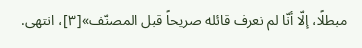مبطلًا، إلّا أنّا لم نعرف قائله صريحاً قبل المصنّف»[٣]، انتهى.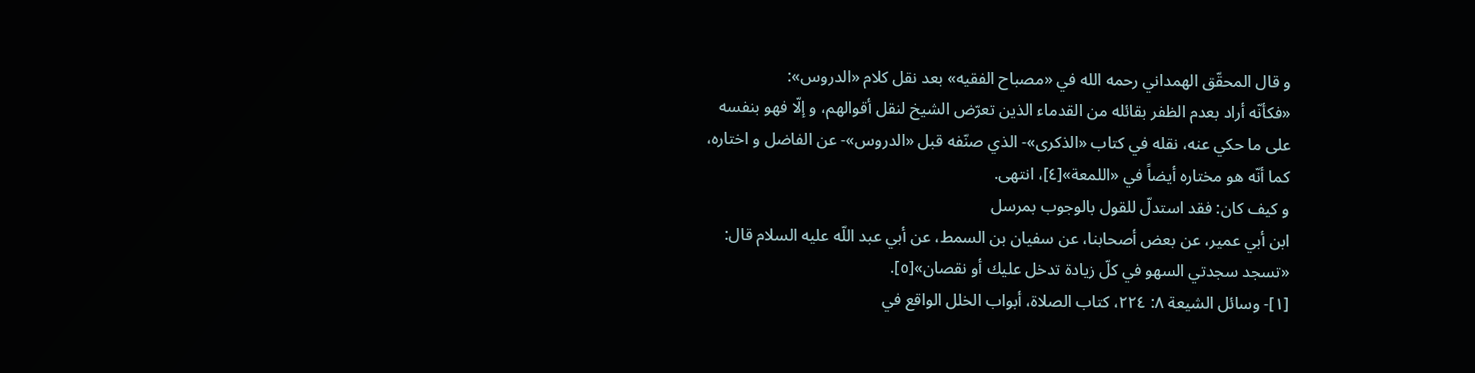و قال المحقّق الهمداني رحمه الله في «مصباح الفقيه» بعد نقل كلام «الدروس»:
«فكأنّه أراد بعدم الظفر بقائله من القدماء الذين تعرّض الشيخ لنقل أقوالهم، و إلّا فهو بنفسه على ما حكي عنه، نقله في كتاب «الذكرى»- الذي صنّفه قبل «الدروس»- عن الفاضل و اختاره، كما أنّه هو مختاره أيضاً في «اللمعة»[٤]، انتهى.
و كيف كان: فقد استدلّ للقول بالوجوب بمرسل
ابن أبي عمير، عن بعض أصحابنا، عن سفيان بن السمط، عن أبي عبد اللّه عليه السلام قال: «تسجد سجدتي السهو في كلّ زيادة تدخل عليك أو نقصان»[٥].
[١]- وسائل الشيعة ٨: ٢٢٤، كتاب الصلاة، أبواب الخلل الواقع في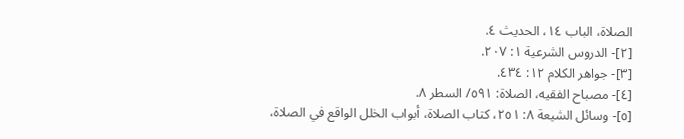الصلاة، الباب ١٤، الحديث ٤.
[٢]- الدروس الشرعية ١: ٢٠٧.
[٣]- جواهر الكلام ١٢: ٤٣٤.
[٤]- مصباح الفقيه، الصلاة: ٥٩١/ السطر ٨.
[٥]- وسائل الشيعة ٨: ٢٥١، كتاب الصلاة، أبواب الخلل الواقع في الصلاة،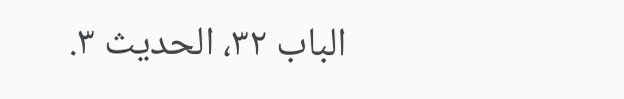الباب ٣٢، الحديث ٣.